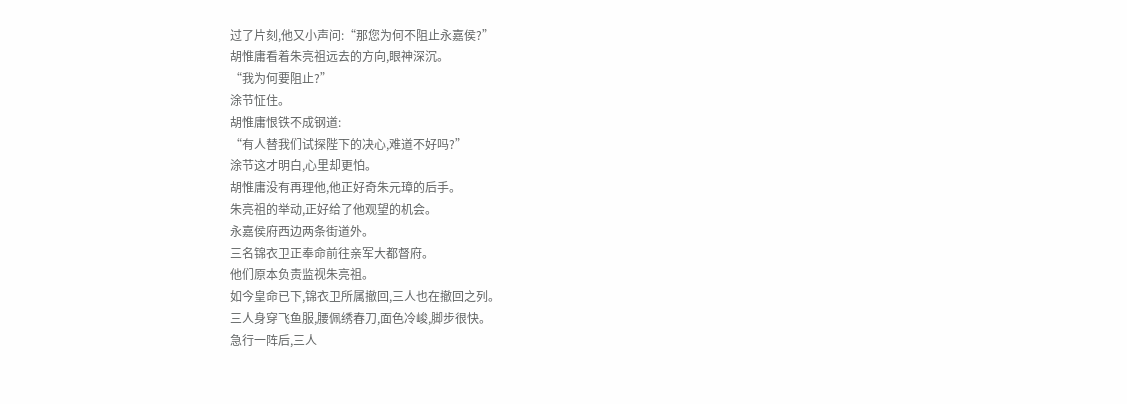过了片刻,他又小声问:“那您为何不阻止永嘉侯?”
胡惟庸看着朱亮祖远去的方向,眼神深沉。
“我为何要阻止?”
涂节怔住。
胡惟庸恨铁不成钢道:
“有人替我们试探陛下的决心,难道不好吗?”
涂节这才明白,心里却更怕。
胡惟庸没有再理他,他正好奇朱元璋的后手。
朱亮祖的举动,正好给了他观望的机会。
永嘉侯府西边两条街道外。
三名锦衣卫正奉命前往亲军大都督府。
他们原本负责监视朱亮祖。
如今皇命已下,锦衣卫所属撤回,三人也在撤回之列。
三人身穿飞鱼服,腰佩绣春刀,面色冷峻,脚步很快。
急行一阵后,三人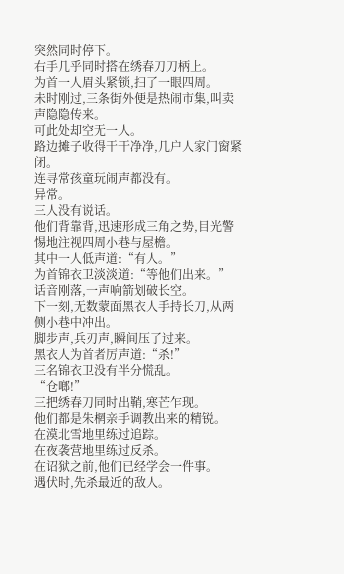突然同时停下。
右手几乎同时搭在绣春刀刀柄上。
为首一人眉头紧锁,扫了一眼四周。
未时刚过,三条街外便是热闹市集,叫卖声隐隐传来。
可此处却空无一人。
路边摊子收得干干净净,几户人家门窗紧闭。
连寻常孩童玩闹声都没有。
异常。
三人没有说话。
他们背靠背,迅速形成三角之势,目光警惕地注视四周小巷与屋檐。
其中一人低声道:“有人。”
为首锦衣卫淡淡道:“等他们出来。”
话音刚落,一声响箭划破长空。
下一刻,无数蒙面黑衣人手持长刀,从两侧小巷中冲出。
脚步声,兵刃声,瞬间压了过来。
黑衣人为首者厉声道:“杀!”
三名锦衣卫没有半分慌乱。
“仓啷!”
三把绣春刀同时出鞘,寒芒乍现。
他们都是朱棢亲手调教出来的精锐。
在漠北雪地里练过追踪。
在夜袭营地里练过反杀。
在诏狱之前,他们已经学会一件事。
遇伏时,先杀最近的敌人。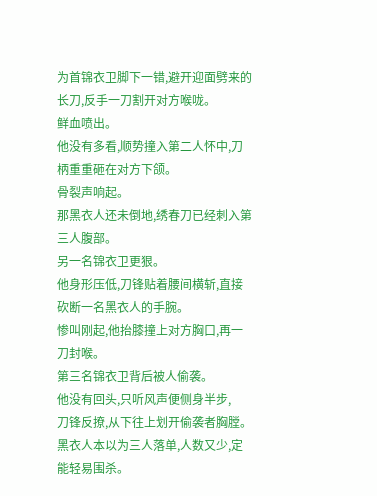为首锦衣卫脚下一错,避开迎面劈来的长刀,反手一刀割开对方喉咙。
鲜血喷出。
他没有多看,顺势撞入第二人怀中,刀柄重重砸在对方下颌。
骨裂声响起。
那黑衣人还未倒地,绣春刀已经刺入第三人腹部。
另一名锦衣卫更狠。
他身形压低,刀锋贴着腰间横斩,直接砍断一名黑衣人的手腕。
惨叫刚起,他抬膝撞上对方胸口,再一刀封喉。
第三名锦衣卫背后被人偷袭。
他没有回头,只听风声便侧身半步,
刀锋反撩,从下往上划开偷袭者胸膛。
黑衣人本以为三人落单,人数又少,定能轻易围杀。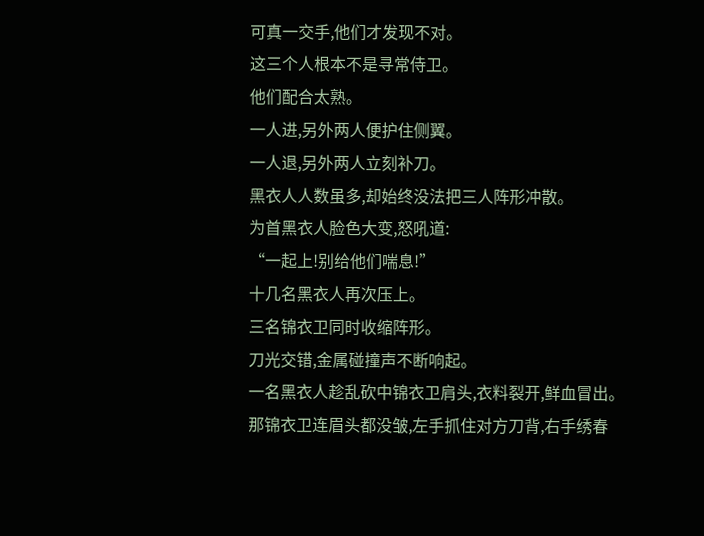可真一交手,他们才发现不对。
这三个人根本不是寻常侍卫。
他们配合太熟。
一人进,另外两人便护住侧翼。
一人退,另外两人立刻补刀。
黑衣人人数虽多,却始终没法把三人阵形冲散。
为首黑衣人脸色大变,怒吼道:
“一起上!别给他们喘息!”
十几名黑衣人再次压上。
三名锦衣卫同时收缩阵形。
刀光交错,金属碰撞声不断响起。
一名黑衣人趁乱砍中锦衣卫肩头,衣料裂开,鲜血冒出。
那锦衣卫连眉头都没皱,左手抓住对方刀背,右手绣春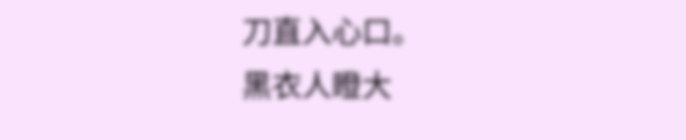刀直入心口。
黑衣人瞪大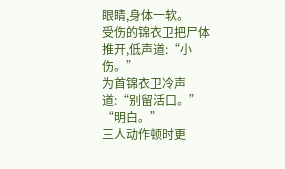眼睛,身体一软。
受伤的锦衣卫把尸体推开,低声道:“小伤。”
为首锦衣卫冷声道:“别留活口。”
“明白。”
三人动作顿时更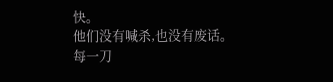快。
他们没有喊杀,也没有废话。
每一刀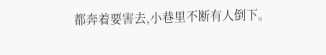都奔着要害去,小巷里不断有人倒下。